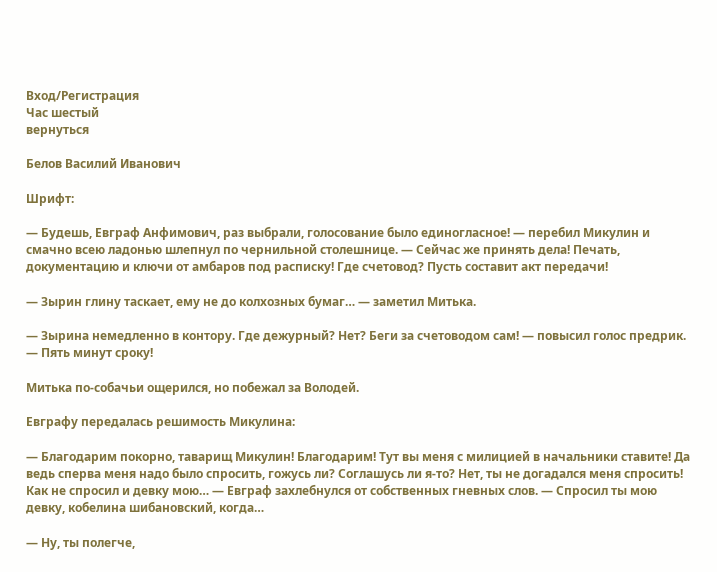Вход/Регистрация
Час шестый
вернуться

Белов Василий Иванович

Шрифт:

— Будешь, Евграф Анфимович, раз выбрали, голосование было единогласное! — перебил Микулин и смачно всею ладонью шлепнул по чернильной столешнице. — Сейчас же принять дела! Печать, документацию и ключи от амбаров под расписку! Где счетовод? Пусть составит акт передачи!

— Зырин глину таскает, ему не до колхозных бумаг… — заметил Митька.

— Зырина немедленно в контору. Где дежурный? Нет? Беги за счетоводом сам! — повысил голос предрик. — Пять минут сроку!

Митька по-собачьи ощерился, но побежал за Володей.

Евграфу передалась решимость Микулина:

— Благодарим покорно, таварищ Микулин! Благодарим! Тут вы меня с милицией в начальники ставите! Да ведь сперва меня надо было спросить, гожусь ли? Соглашусь ли я-то? Нет, ты не догадался меня спросить! Как не спросил и девку мою… — Евграф захлебнулся от собственных гневных слов. — Спросил ты мою девку, кобелина шибановский, когда…

— Ну, ты полегче,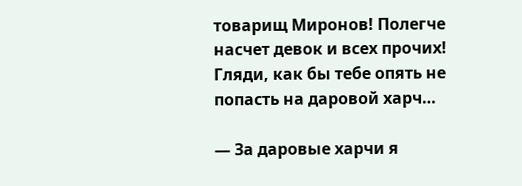товарищ Миронов! Полегче насчет девок и всех прочих! Гляди, как бы тебе опять не попасть на даровой харч…

— За даровые харчи я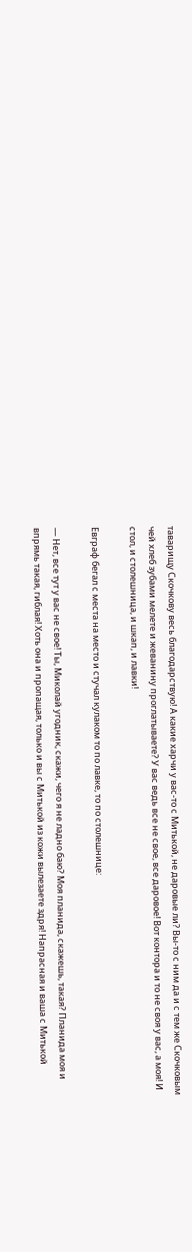таварищу Скочкову весь благодарствую! А какие харчи у вас-то с Митькой, не даровые ли? Вы-то с ним да и с тем же Скочковым чей хлеб зубами мелете и жеванину проглатываете? У вас ведь все не свое, все даровое! Вот контора и то не своя у вас, а моя! И стол, и столешница, и шкап, и лавки!

Евграф бегал с места на место и стучал кулаком то по лавке, то по столешнице:

— Нет, все тут у вас не свое! Ты, Миколай угодник, скажи, чего я не ладно баю? Моя планида, скажешь, такая? Планида моя и впрямь такая, гиблая! Хоть она и пропащая, только и вы с Митькой из кожи вылезаете здря! Напрасная и ваша с Митькой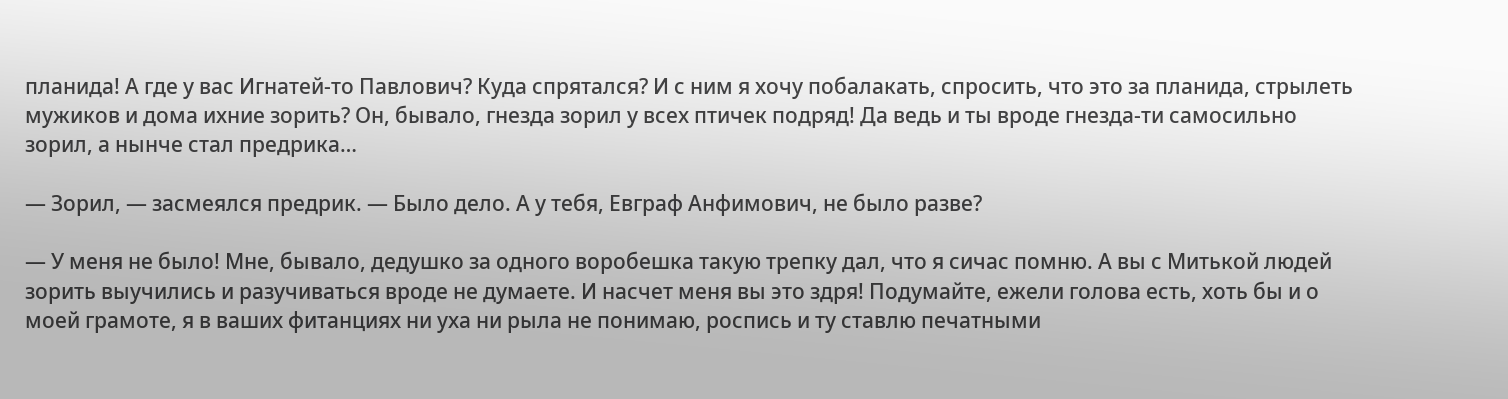планида! А где у вас Игнатей-то Павлович? Куда спрятался? И с ним я хочу побалакать, спросить, что это за планида, стрылеть мужиков и дома ихние зорить? Он, бывало, гнезда зорил у всех птичек подряд! Да ведь и ты вроде гнезда-ти самосильно зорил, а нынче стал предрика…

— Зорил, — засмеялся предрик. — Было дело. А у тебя, Евграф Анфимович, не было разве?

— У меня не было! Мне, бывало, дедушко за одного воробешка такую трепку дал, что я сичас помню. А вы с Митькой людей зорить выучились и разучиваться вроде не думаете. И насчет меня вы это здря! Подумайте, ежели голова есть, хоть бы и о моей грамоте, я в ваших фитанциях ни уха ни рыла не понимаю, роспись и ту ставлю печатными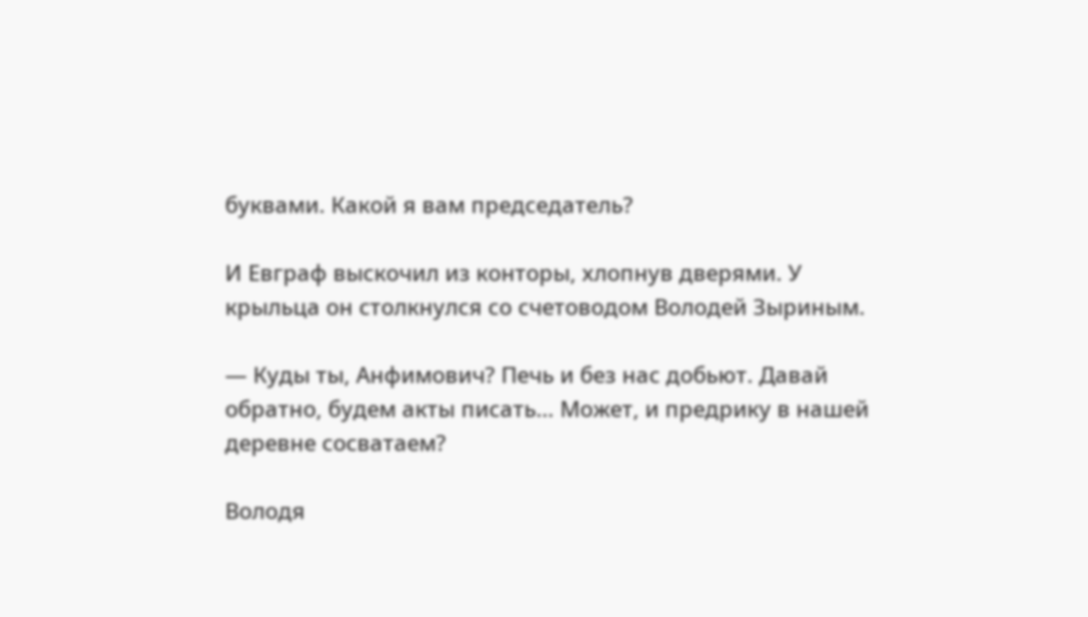буквами. Какой я вам председатель?

И Евграф выскочил из конторы, хлопнув дверями. У крыльца он столкнулся со счетоводом Володей Зыриным.

— Куды ты, Анфимович? Печь и без нас добьют. Давай обратно, будем акты писать… Может, и предрику в нашей деревне сосватаем?

Володя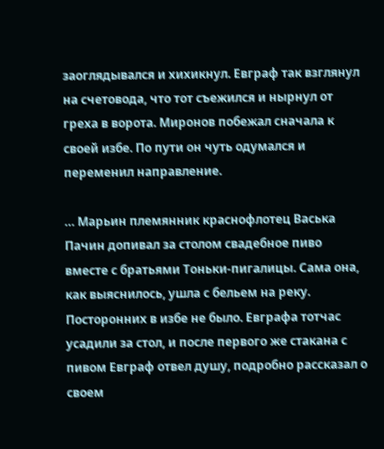заоглядывался и хихикнул. Евграф так взглянул на счетовода, что тот съежился и нырнул от греха в ворота. Миронов побежал сначала к своей избе. По пути он чуть одумался и переменил направление.

… Марьин племянник краснофлотец Васька Пачин допивал за столом свадебное пиво вместе с братьями Тоньки-пигалицы. Сама она, как выяснилось, ушла с бельем на реку. Посторонних в избе не было. Евграфа тотчас усадили за стол, и после первого же стакана с пивом Евграф отвел душу, подробно рассказал о своем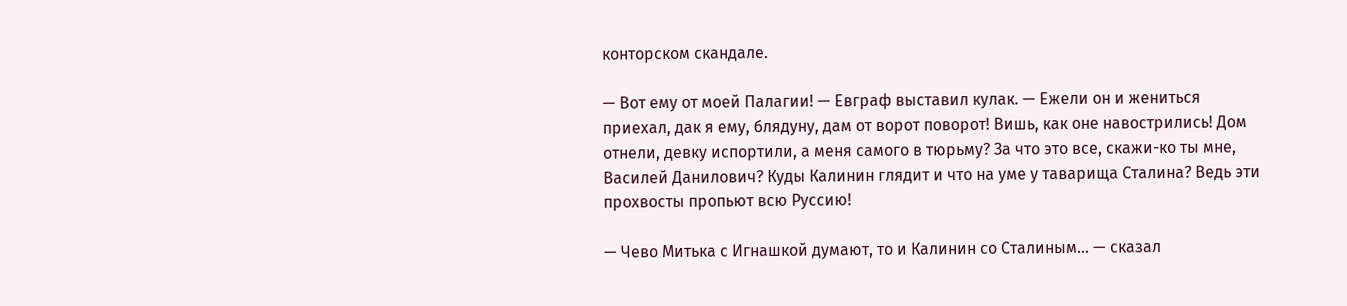конторском скандале.

— Вот ему от моей Палагии! — Евграф выставил кулак. — Ежели он и жениться приехал, дак я ему, блядуну, дам от ворот поворот! Вишь, как оне навострились! Дом отнели, девку испортили, а меня самого в тюрьму? За что это все, скажи-ко ты мне, Василей Данилович? Куды Калинин глядит и что на уме у таварища Сталина? Ведь эти прохвосты пропьют всю Руссию!

— Чево Митька с Игнашкой думают, то и Калинин со Сталиным… — сказал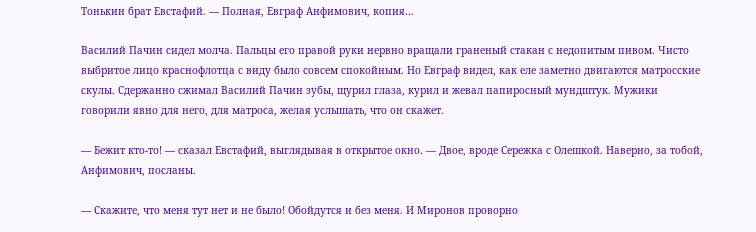Тонькин брат Евстафий. — Полная, Евграф Анфимович, копия…

Василий Пачин сидел молча. Пальцы его правой руки нервно вращали граненый стакан с недопитым пивом. Чисто выбритое лицо краснофлотца с виду было совсем спокойным. Но Евграф видел, как еле заметно двигаются матросские скулы. Сдержанно сжимал Василий Пачин зубы, щурил глаза, курил и жевал папиросный мундштук. Мужики говорили явно для него, для матроса, желая услышать, что он скажет.

— Бежит кто-то! — сказал Евстафий, выглядывая в открытое окно. — Двое, вроде Сережка с Олешкой. Наверно, за тобой, Анфимович, посланы.

— Скажите, что меня тут нет и не было! Обойдутся и без меня. И Миронов проворно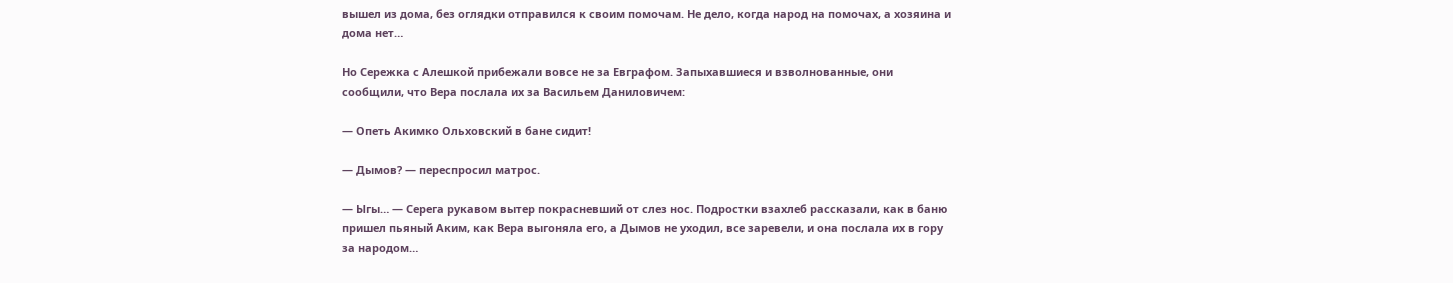вышел из дома, без оглядки отправился к своим помочам. Не дело, когда народ на помочах, а хозяина и дома нет…

Но Сережка с Алешкой прибежали вовсе не за Евграфом. Запыхавшиеся и взволнованные, они сообщили, что Вера послала их за Васильем Даниловичем:

— Опеть Акимко Ольховский в бане сидит!

— Дымов? — переспросил матрос.

— Ыгы… — Серега рукавом вытер покрасневший от слез нос. Подростки взахлеб рассказали, как в баню пришел пьяный Аким, как Вера выгоняла его, а Дымов не уходил, все заревели, и она послала их в гору за народом…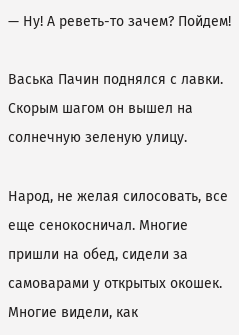— Ну! А реветь-то зачем? Пойдем!

Васька Пачин поднялся с лавки. Скорым шагом он вышел на солнечную зеленую улицу.

Народ, не желая силосовать, все еще сенокосничал. Многие пришли на обед, сидели за самоварами у открытых окошек. Многие видели, как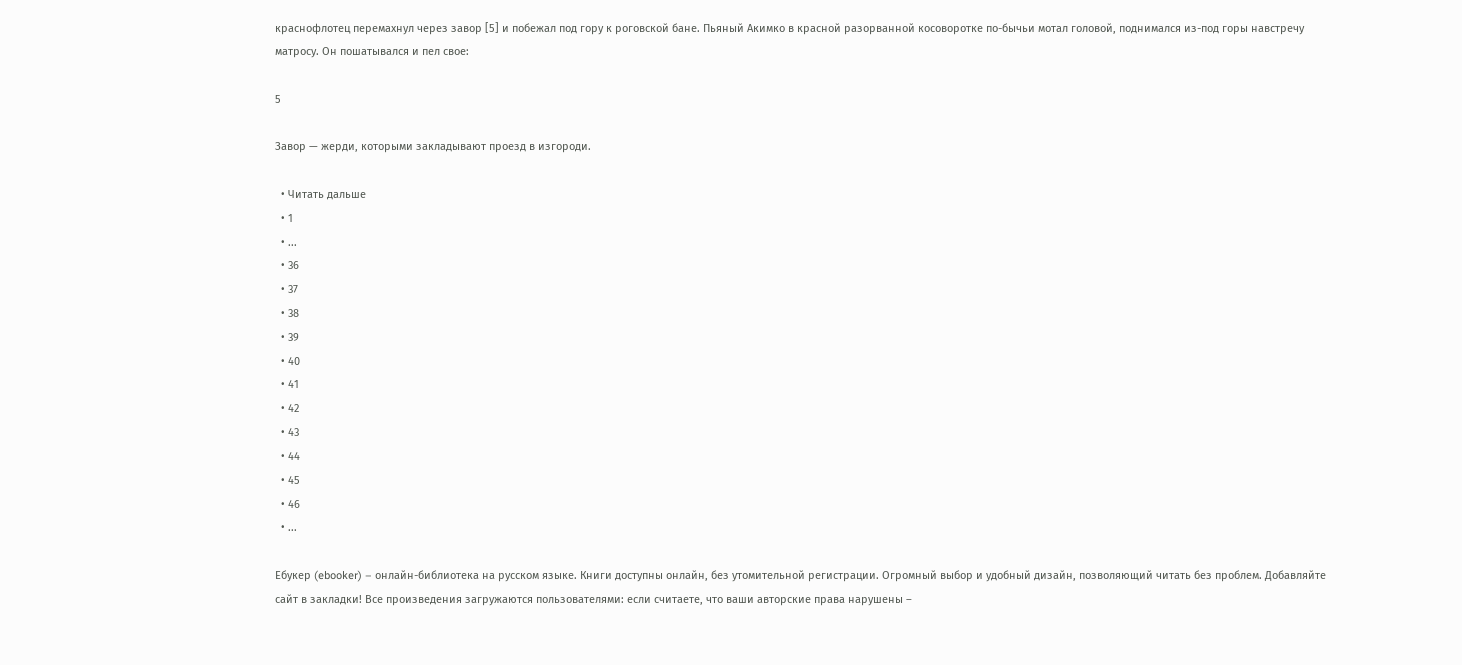краснофлотец перемахнул через завор [5] и побежал под гору к роговской бане. Пьяный Акимко в красной разорванной косоворотке по-бычьи мотал головой, поднимался из-под горы навстречу матросу. Он пошатывался и пел свое:

5

Завор — жерди, которыми закладывают проезд в изгороди.

  • Читать дальше
  • 1
  • ...
  • 36
  • 37
  • 38
  • 39
  • 40
  • 41
  • 42
  • 43
  • 44
  • 45
  • 46
  • ...

Ебукер (ebooker) – онлайн-библиотека на русском языке. Книги доступны онлайн, без утомительной регистрации. Огромный выбор и удобный дизайн, позволяющий читать без проблем. Добавляйте сайт в закладки! Все произведения загружаются пользователями: если считаете, что ваши авторские права нарушены –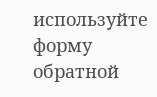используйте форму обратной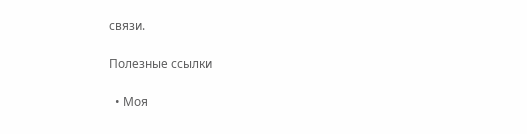связи.

Полезные ссылки

  • Моя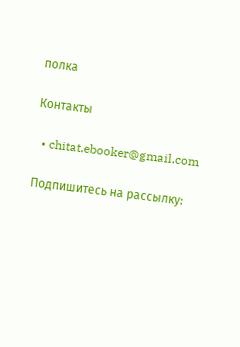полка

Контакты

  • chitat.ebooker@gmail.com

Подпишитесь на рассылку: